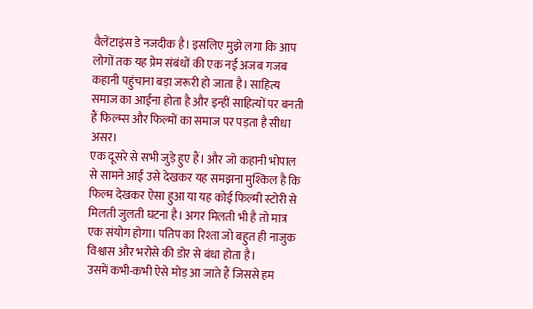वैलेंटाइंस डे नजदीक है। इसलिए मुझे लगा कि आप लोगों तक यह प्रेम संबंधों की एक नई अजब गजब कहानी पहुंचाना बड़ा जरूरी हो जाता है। साहित्य समाज का आईना होता है और इन्हीं साहित्यों पर बनती हैं फिल्म्स और फिल्मों का समाज पर पड़ता है सीधा असर।
एक दूसरे से सभी जुड़े हुए हैं। और जो कहानी भोपाल से सामने आई उसे देखकर यह समझना मुश्किल है कि फिल्म देखकर ऐसा हुआ या यह कोई फिल्मी स्टोरी से मिलती जुलती घटना है। अगर मिलती भी है तो मात्र एक संयोग होगा। पतिप का रिश्ता जो बहुत ही नाजुक विश्वास और भरोसे की डोर से बंधा होता है।
उसमें कभी-कभी ऐसे मोड़ आ जाते हैं जिससे हम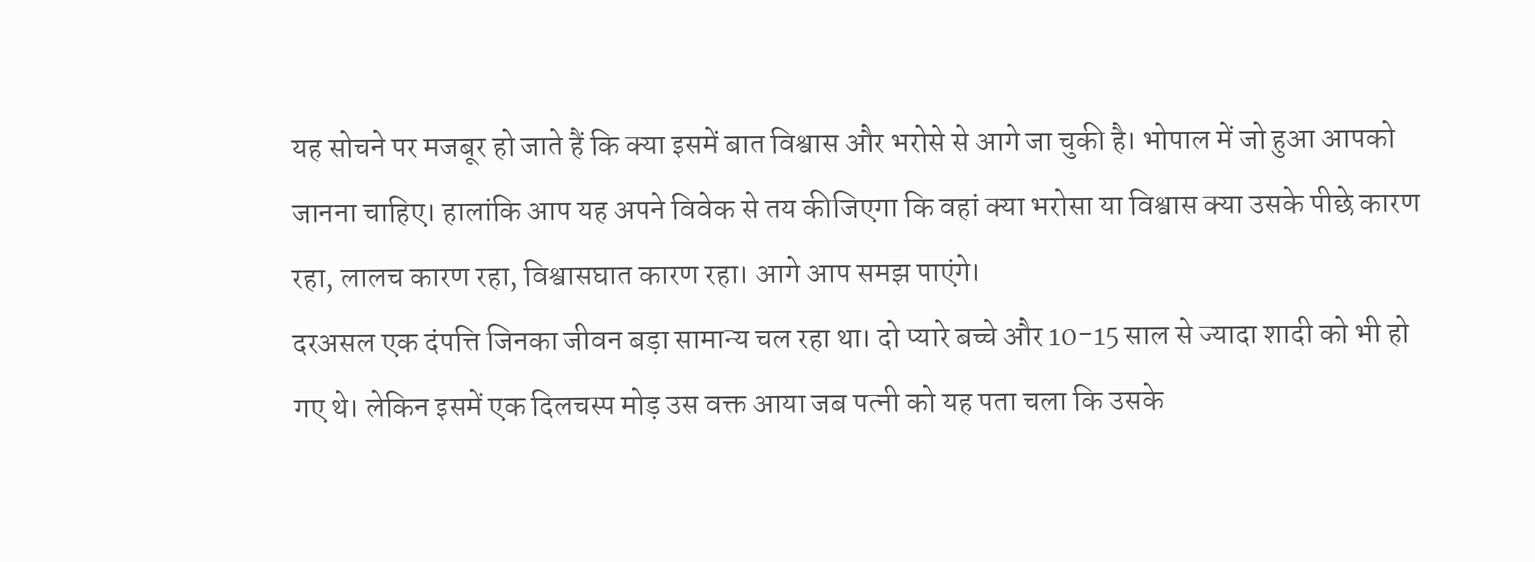यह सोचने पर मजबूर हो जाते हैं कि क्या इसमें बात विश्वास और भरोसे से आगे जा चुकी है। भोपाल में जो हुआ आपको जानना चाहिए। हालांकि आप यह अपने विवेक से तय कीजिएगा कि वहां क्या भरोसा या विश्वास क्या उसके पीछे कारण रहा, लालच कारण रहा, विश्वासघात कारण रहा। आगे आप समझ पाएंगे।
दरअसल एक दंपत्ति जिनका जीवन बड़ा सामान्य चल रहा था। दो प्यारे बच्चे और 10-15 साल से ज्यादा शादी को भी हो गए थे। लेकिन इसमें एक दिलचस्प मोड़ उस वक्त आया जब पत्नी को यह पता चला कि उसके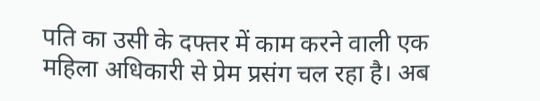पति का उसी के दफ्तर में काम करने वाली एक महिला अधिकारी से प्रेम प्रसंग चल रहा है। अब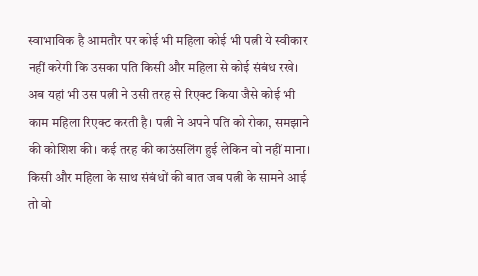स्वाभाविक है आमतौर पर कोई भी महिला कोई भी पत्नी ये स्वीकार नहीं करेगी कि उसका पति किसी और महिला से कोई संबंध रखे।
अब यहां भी उस पत्नी ने उसी तरह से रिएक्ट किया जैसे कोई भी काम महिला रिएक्ट करती है। पत्नी ने अपने पति को रोका, समझाने की कोशिश की। कई तरह की काउंसलिंग हुई लेकिन वो नहीं माना। किसी और महिला के साथ संबंधों की बात जब पत्नी के सामने आई तो वो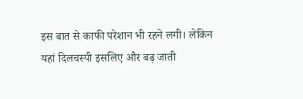इस बात से काफी परेशान भी रहने लगी। लेकिन यहां दिलचस्पी इसलिए और बढ़ जाती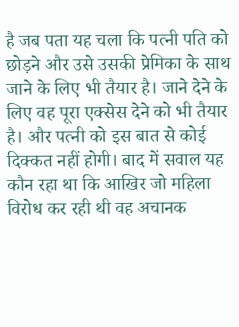है जब पता यह चला कि पत्नी पति को छोड़ने और उसे उसकी प्रेमिका के साथ जाने के लिए भी तैयार है। जाने देने के लिए वह पूरा एक्सेस देने को भी तैयार है। और पत्नी को इस बात से कोई दिक्कत नहीं होगी। बाद में सवाल यह कौन रहा था कि आखिर जो महिला विरोध कर रही थी वह अचानक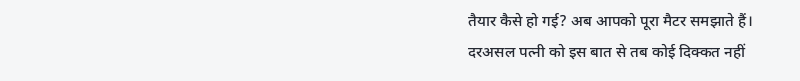तैयार कैसे हो गई? अब आपको पूरा मैटर समझाते हैं।
दरअसल पत्नी को इस बात से तब कोई दिक्कत नहीं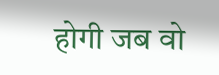होगी जब वो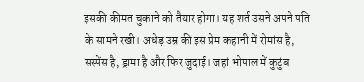इसकी कीमत चुकाने को तैयार होगा। यह शर्त उसने अपने पति के सामने रखी। अधेड़ उम्र की इस प्रेम कहानी में रोमांस है, सस्पेंस है, ड्रामा है और फिर जुदाई। जहां भोपाल में कुटुंब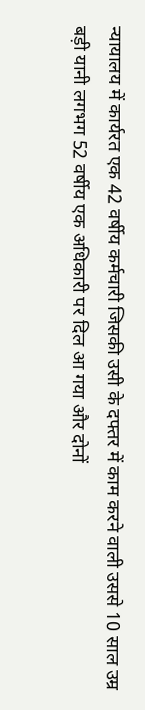न्यायालय में कार्यरत एक 42 वर्षीय कर्मचारी जिसकी उसी के दफ्तर में काम करने वाली उससे 10 साल उम्र बड़ी यानी लगभग 52 वर्षीय एक अधिकारी पर दिल आ गया और दोनों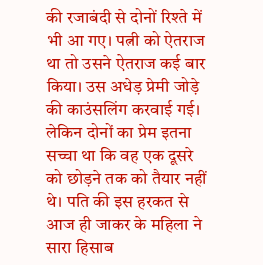की रजाबंदी से दोनों रिश्ते में भी आ गए। पत्नी को ऐतराज था तो उसने ऐतराज कई बार किया। उस अधेड़ प्रेमी जोड़े की काउंसलिंग करवाई गई। लेकिन दोनों का प्रेम इतना सच्चा था कि वह एक दूसरे को छोड़ने तक को तैयार नहीं थे। पति की इस हरकत से आज ही जाकर के महिला ने सारा हिसाब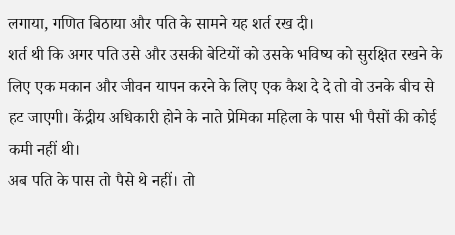लगाया, गणित बिठाया और पति के सामने यह शर्त रख दी।
शर्त थी कि अगर पति उसे और उसकी बेटियों को उसके भविष्य को सुरक्षित रखने के लिए एक मकान और जीवन यापन करने के लिए एक कैश दे दे तो वो उनके बीच से हट जाएगी। केंद्रीय अधिकारी होने के नाते प्रेमिका महिला के पास भी पैसों की कोई कमी नहीं थी।
अब पति के पास तो पैसे थे नहीं। तो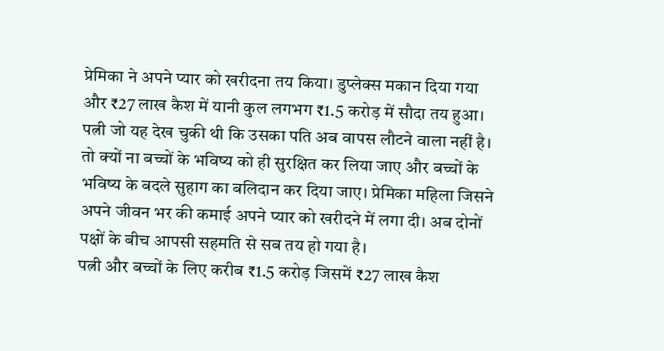प्रेमिका ने अपने प्यार को खरीदना तय किया। डुप्लेक्स मकान दिया गया और ₹27 लाख कैश में यानी कुल लगभग ₹1.5 करोड़ में सौदा तय हुआ। पत्नी जो यह देख चुकी थी कि उसका पति अब वापस लौटने वाला नहीं है।
तो क्यों ना बच्चों के भविष्य को ही सुरक्षित कर लिया जाए और बच्चों के भविष्य के बदले सुहाग का बलिदान कर दिया जाए। प्रेमिका महिला जिसने अपने जीवन भर की कमाई अपने प्यार को खरीदने में लगा दी। अब दोनों पक्षों के बीच आपसी सहमति से सब तय हो गया है।
पत्नी और बच्चों के लिए करीब ₹1.5 करोड़ जिसमें ₹27 लाख कैश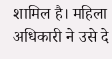शामिल है। महिला अधिकारी ने उसे दे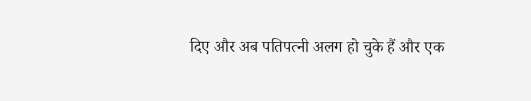दिए और अब पतिपत्नी अलग हो चुके हैं और एक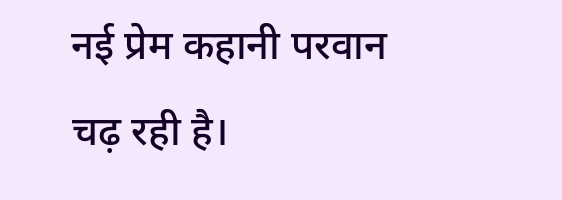नई प्रेम कहानी परवान चढ़ रही है।